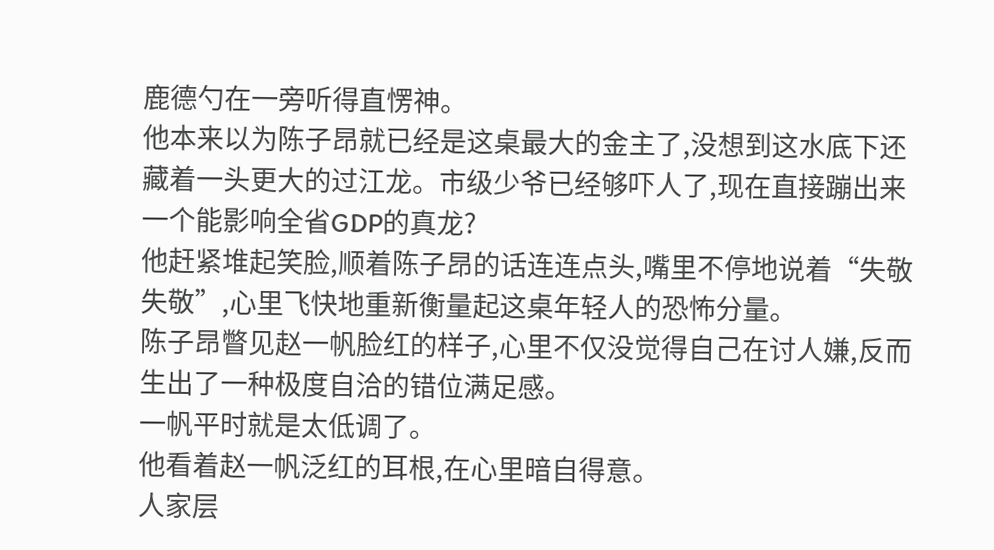鹿德勺在一旁听得直愣神。
他本来以为陈子昂就已经是这桌最大的金主了,没想到这水底下还藏着一头更大的过江龙。市级少爷已经够吓人了,现在直接蹦出来一个能影响全省GDP的真龙?
他赶紧堆起笑脸,顺着陈子昂的话连连点头,嘴里不停地说着“失敬失敬”,心里飞快地重新衡量起这桌年轻人的恐怖分量。
陈子昂瞥见赵一帆脸红的样子,心里不仅没觉得自己在讨人嫌,反而生出了一种极度自洽的错位满足感。
一帆平时就是太低调了。
他看着赵一帆泛红的耳根,在心里暗自得意。
人家层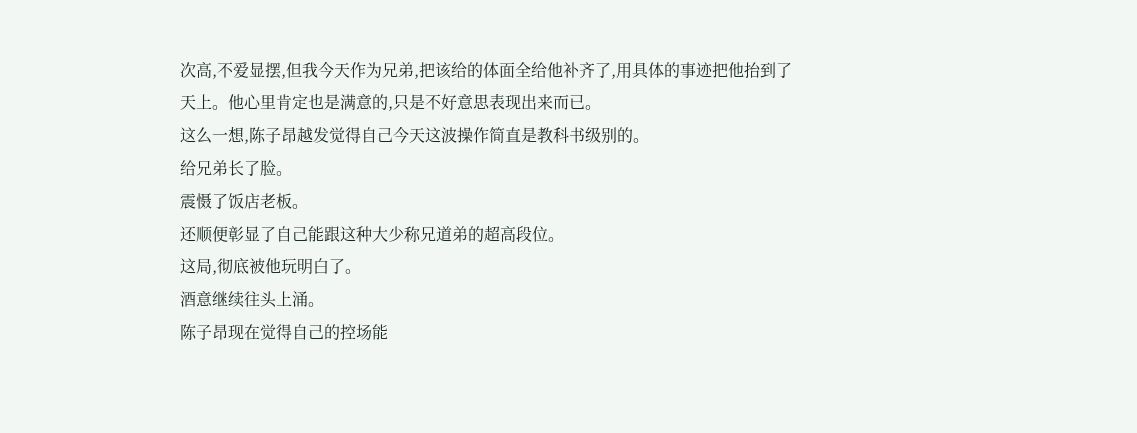次高,不爱显摆,但我今天作为兄弟,把该给的体面全给他补齐了,用具体的事迹把他抬到了天上。他心里肯定也是满意的,只是不好意思表现出来而已。
这么一想,陈子昂越发觉得自己今天这波操作简直是教科书级别的。
给兄弟长了脸。
震慑了饭店老板。
还顺便彰显了自己能跟这种大少称兄道弟的超高段位。
这局,彻底被他玩明白了。
酒意继续往头上涌。
陈子昂现在觉得自己的控场能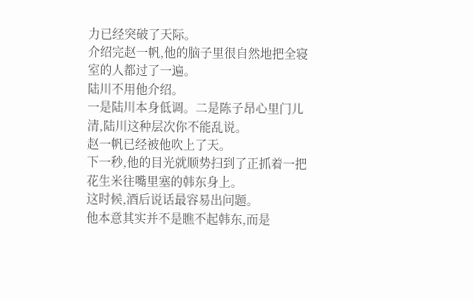力已经突破了天际。
介绍完赵一帆,他的脑子里很自然地把全寝室的人都过了一遍。
陆川不用他介绍。
一是陆川本身低调。二是陈子昂心里门儿清,陆川这种层次你不能乱说。
赵一帆已经被他吹上了天。
下一秒,他的目光就顺势扫到了正抓着一把花生米往嘴里塞的韩东身上。
这时候,酒后说话最容易出问题。
他本意其实并不是瞧不起韩东,而是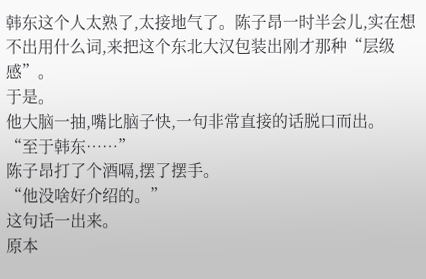韩东这个人太熟了,太接地气了。陈子昂一时半会儿,实在想不出用什么词,来把这个东北大汉包装出刚才那种“层级感”。
于是。
他大脑一抽,嘴比脑子快,一句非常直接的话脱口而出。
“至于韩东……”
陈子昂打了个酒嗝,摆了摆手。
“他没啥好介绍的。”
这句话一出来。
原本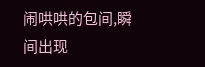闹哄哄的包间,瞬间出现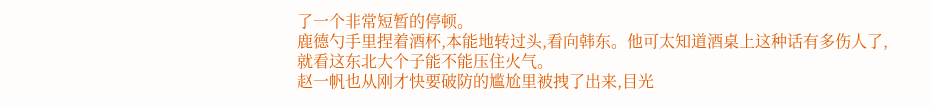了一个非常短暂的停顿。
鹿德勺手里捏着酒杯,本能地转过头,看向韩东。他可太知道酒桌上这种话有多伤人了,就看这东北大个子能不能压住火气。
赵一帆也从刚才快要破防的尴尬里被拽了出来,目光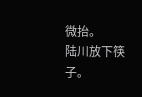微抬。
陆川放下筷子。